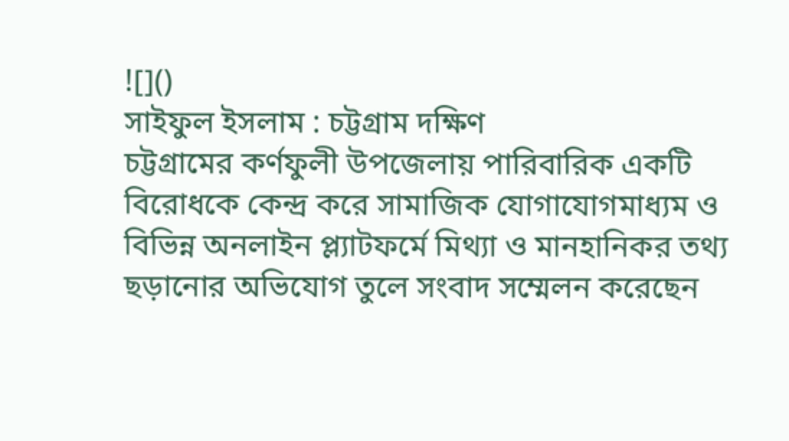![]()
সাইফুল ইসলাম : চট্টগ্রাম দক্ষিণ
চট্টগ্রামের কর্ণফুলী উপজেলায় পারিবারিক একটি বিরোধকে কেন্দ্র করে সামাজিক যোগাযোগমাধ্যম ও বিভিন্ন অনলাইন প্ল্যাটফর্মে মিথ্যা ও মানহানিকর তথ্য ছড়ানোর অভিযোগ তুলে সংবাদ সম্মেলন করেছেন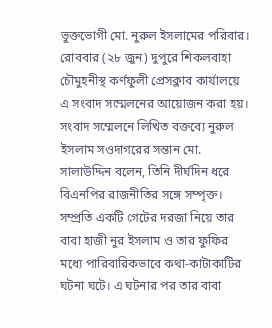ভুক্তভোগী মো. নুরুল ইসলামের পরিবার।
রোববার (২৮ জুন) দুপুরে শিকলবাহা চৌমুহনীস্থ কর্ণফুলী প্রেসক্লাব কার্যালয়ে এ সংবাদ সম্মেলনের আয়োজন করা হয়।
সংবাদ সম্মেলনে লিখিত বক্তব্যে নুরুল ইসলাম সওদাগরের সন্তান মো. সালাউদ্দিন বলেন, তিনি দীর্ঘদিন ধরে বিএনপির রাজনীতির সঙ্গে সম্পৃক্ত। সম্প্রতি একটি গেটের দরজা নিয়ে তার বাবা হাজী নুর ইসলাম ও তার ফুফির মধ্যে পারিবারিকভাবে কথা-কাটাকাটির ঘটনা ঘটে। এ ঘটনার পর তার বাবা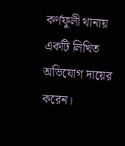কর্ণফুলী থানায় একটি লিখিত অভিযোগ দায়ের করেন।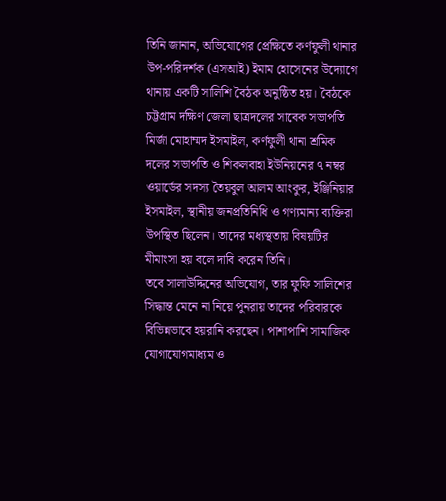তিনি জানান, অভিযোগের প্রেক্ষিতে কর্ণফুলী থানার উপ-পরিদর্শক (এসআই) ইমাম হোসেনের উদ্যোগে থানায় একটি সালিশি বৈঠক অনুষ্ঠিত হয়। বৈঠকে চট্টগ্রাম দক্ষিণ জেলা ছাত্রদলের সাবেক সভাপতি মির্জা মোহাম্মদ ইসমাইল, কর্ণফুলী থানা শ্রমিক দলের সভাপতি ও শিকলবাহা ইউনিয়নের ৭ নম্বর ওয়ার্ডের সদস্য তৈয়বুল আলম আংকুর, ইঞ্জিনিয়ার ইসমাইল, স্থানীয় জনপ্রতিনিধি ও গণ্যমান্য ব্যক্তিরা উপস্থিত ছিলেন। তাদের মধ্যস্থতায় বিষয়টির মীমাংসা হয় বলে দাবি করেন তিনি।
তবে সালাউদ্দিনের অভিযোগ, তার ফুফি সালিশের সিদ্ধান্ত মেনে না নিয়ে পুনরায় তাদের পরিবারকে বিভিন্নভাবে হয়রানি করছেন। পাশাপাশি সামাজিক যোগাযোগমাধ্যম ও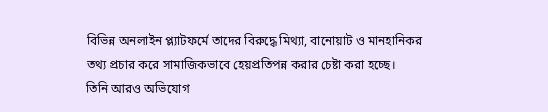বিভিন্ন অনলাইন প্ল্যাটফর্মে তাদের বিরুদ্ধে মিথ্যা, বানোয়াট ও মানহানিকর তথ্য প্রচার করে সামাজিকভাবে হেয়প্রতিপন্ন করার চেষ্টা করা হচ্ছে।
তিনি আরও অভিযোগ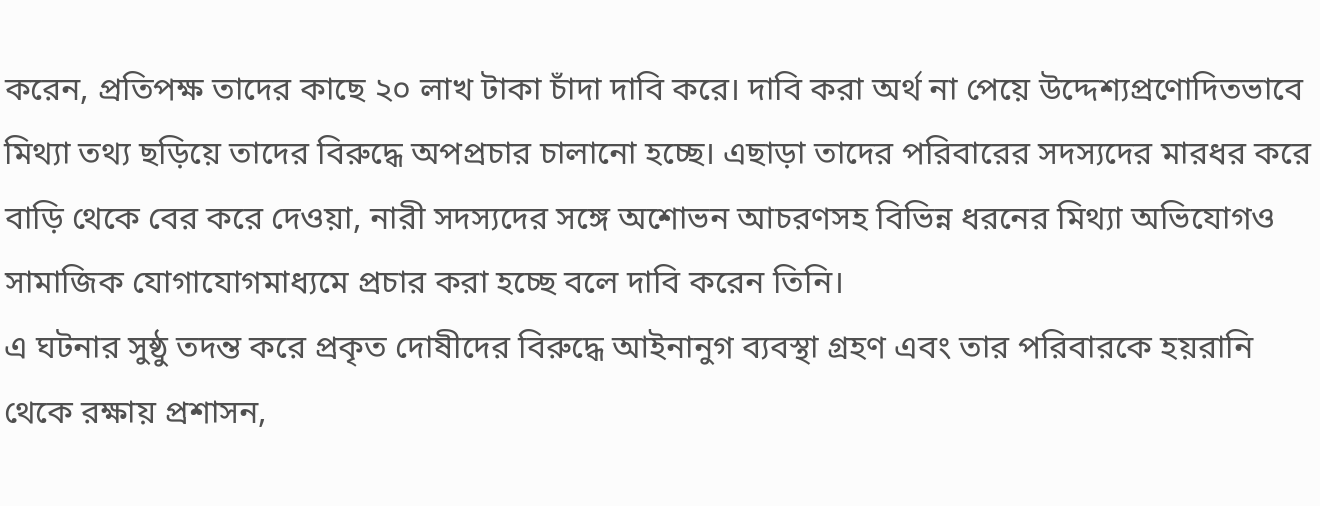করেন, প্রতিপক্ষ তাদের কাছে ২০ লাখ টাকা চাঁদা দাবি করে। দাবি করা অর্থ না পেয়ে উদ্দেশ্যপ্রণোদিতভাবে মিথ্যা তথ্য ছড়িয়ে তাদের বিরুদ্ধে অপপ্রচার চালানো হচ্ছে। এছাড়া তাদের পরিবারের সদস্যদের মারধর করে বাড়ি থেকে বের করে দেওয়া, নারী সদস্যদের সঙ্গে অশোভন আচরণসহ বিভিন্ন ধরনের মিথ্যা অভিযোগও সামাজিক যোগাযোগমাধ্যমে প্রচার করা হচ্ছে বলে দাবি করেন তিনি।
এ ঘটনার সুষ্ঠু তদন্ত করে প্রকৃত দোষীদের বিরুদ্ধে আইনানুগ ব্যবস্থা গ্রহণ এবং তার পরিবারকে হয়রানি থেকে রক্ষায় প্রশাসন,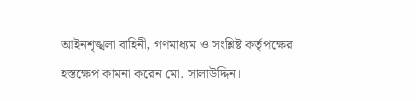আইনশৃঙ্খলা বাহিনী, গণমাধ্যম ও সংশ্লিষ্ট কর্তৃপক্ষের হস্তক্ষেপ কামনা করেন মো. সালাউদ্দিন।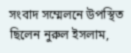সংবাদ সম্মেলনে উপস্থিত ছিলেন নুরুল ইসলাম,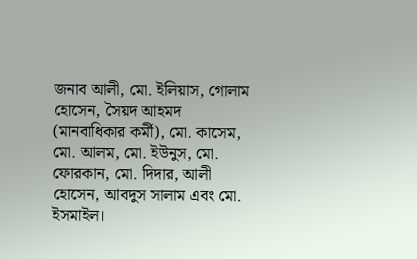জনাব আলী, মো. ইলিয়াস, গোলাম হোসেন, সৈয়দ আহমদ (মানবাধিকার কর্মী), মো. কাসেম, মো. আলম, মো. ইউনুস, মো. ফোরকান, মো. দিদার, আলী হোসেন, আবদুস সালাম এবং মো. ইসমাইল।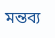মন্তব্য